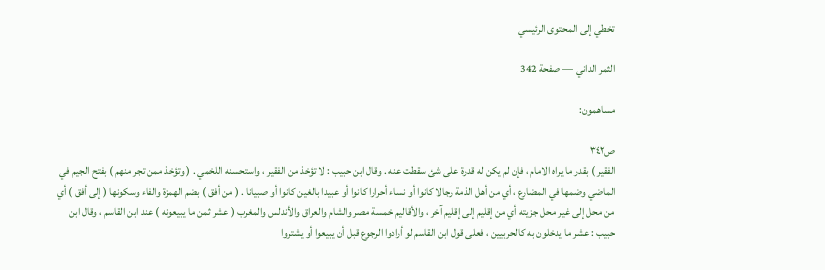تخطي إلى المحتوى الرئيسي

الثمر الداني — صفحة 342

مساهمون:

ص٣٤٢
الفقير ) بقدر ما يراه الامام ، فإن لم يكن له قدرة على شئ سقطت عنه . وقال ابن حبيب : لا تؤخذ من الفقير ، واستحسنه اللخمي . ( وتؤخذ ممن تجر منهم ) بفتح الجيم في الماضي وضمها في المضارع ، أي من أهل الذمة رجالا كانوا أو نساء أحرارا كانوا أو عبيدا بالغين كانوا أو صبيانا . ( من أفق ) بضم الهمزة والفاء وسكونها ( إلى أفق ) أي من محل إلى غير محل جزيته أي من إقليم إلى إقليم آخر ، والأقاليم خمسة مصر والشام والعراق والأندلس والمغرب ( عشر ثمن ما يبيعونه ) عند ابن القاسم ، وقال ابن حبيب : عشر ما يدخلون به كالحربيين ، فعلى قول ابن القاسم لو أرادوا الرجوع قبل أن يبيعوا أو يشتروا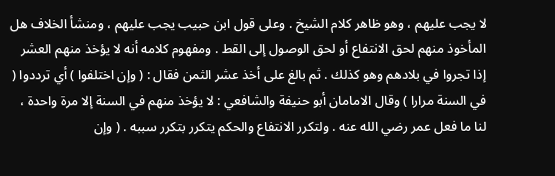لا يجب عليهم ، وهو ظاهر كلام الشيخ . وعلى قول ابن حبيب يجب عليهم ، ومنشأ الخلاف هل المأخوذ منهم لحق الانتفاع أو لحق الوصول إلى القط . ومفهوم كلامه أنه لا يؤخذ منهم العشر إذا تجروا في بلادهم وهو كذلك . ثم بالغ على أخذ عشر الثمن فقال : ( وإن اختلفوا ) أي ترددوا ( في السنة مرارا ) وقال الامامان أبو حنيفة والشافعي : لا يؤخذ منهم في السنة إلا مرة واحدة ، لنا ما فعل عمر رضي الله عنه . ولتكرر الانتفاع والحكم يتكرر بتكرر سببه . ( وإن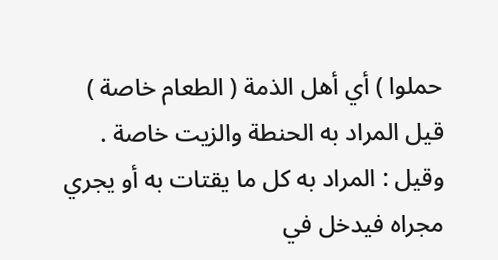حملوا ) أي أهل الذمة ( الطعام خاصة ) قيل المراد به الحنطة والزيت خاصة . وقيل : المراد به كل ما يقتات به أو يجري مجراه فيدخل في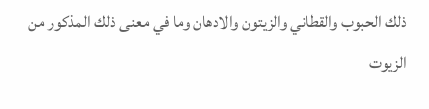ذلك الحبوب والقطاني والزيتون والادهان وما في معنى ذلك المذكور من الزيوت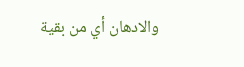والادهان أي من بقية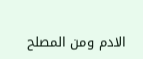الادم ومن المصلح